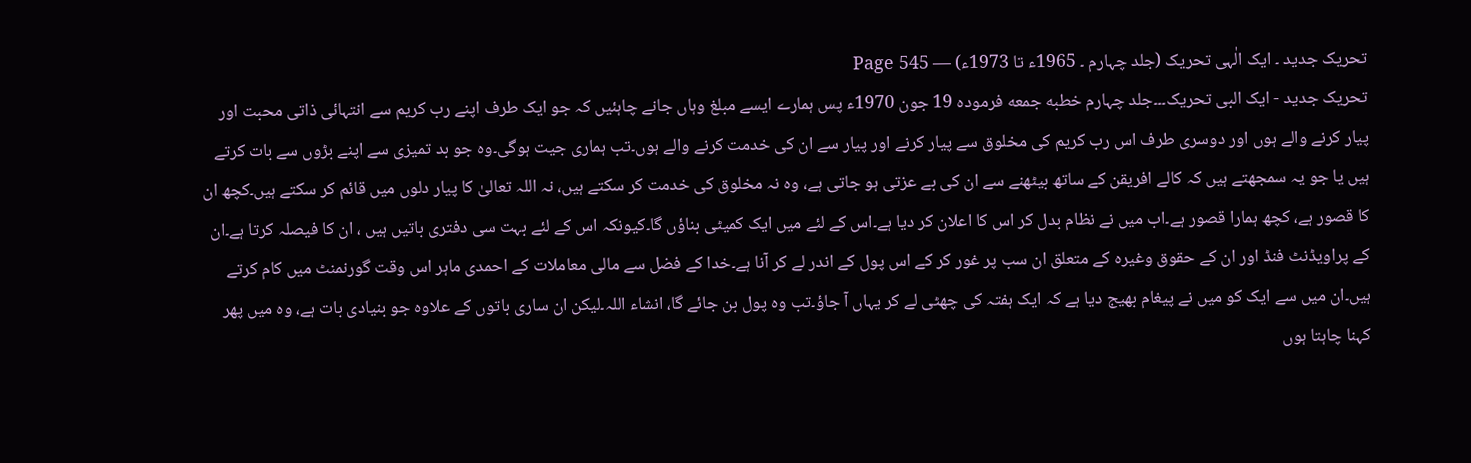تحریک جدید ۔ ایک الٰہی تحریک (جلد چہارم ۔ 1965ء تا 1973ء) — Page 545
تحریک جدید - ایک البی تحریک۔۔۔جلد چہارم خطبه جمعه فرموده 19 جون 1970ء پس ہمارے ایسے مبلغ وہاں جانے چاہئیں کہ جو ایک طرف اپنے رب کریم سے انتہائی ذاتی محبت اور پیار کرنے والے ہوں اور دوسری طرف اس رب کریم کی مخلوق سے پیار کرنے اور پیار سے ان کی خدمت کرنے والے ہوں۔تب ہماری جیت ہوگی۔وہ جو بد تمیزی سے اپنے بڑوں سے بات کرتے ہیں یا جو یہ سمجھتے ہیں کہ کالے افریقن کے ساتھ بیٹھنے سے ان کی بے عزتی ہو جاتی ہے، وہ نہ مخلوق کی خدمت کر سکتے ہیں، نہ اللہ تعالیٰ کا پیار دلوں میں قائم کر سکتے ہیں۔کچھ ان کا قصور ہے، کچھ ہمارا قصور ہے۔اب میں نے نظام بدل کر اس کا اعلان کر دیا ہے۔اس کے لئے میں ایک کمیٹی بناؤں گا۔کیونکہ اس کے لئے بہت سی دفتری باتیں ہیں ، ان کا فیصلہ کرتا ہے۔ان کے پراویڈنٹ فنڈ اور ان کے حقوق وغیرہ کے متعلق ان سب پر غور کر کے اس پول کے اندر لے کر آنا ہے۔خدا کے فضل سے مالی معاملات کے احمدی ماہر اس وقت گورنمنٹ میں کام کرتے ہیں۔ان میں سے ایک کو میں نے پیغام بھیج دیا ہے کہ ایک ہفتہ کی چھٹی لے کر یہاں آ جاؤ۔تب وہ پول بن جائے گا، انشاء اللہ۔لیکن ان ساری باتوں کے علاوہ جو بنیادی بات ہے، وہ میں پھر کہنا چاہتا ہوں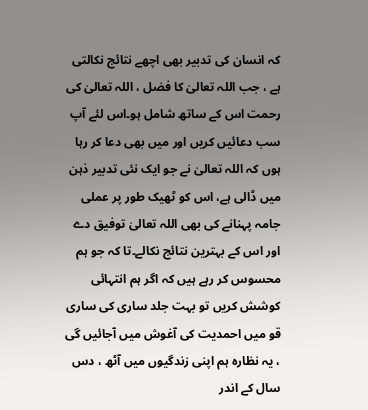کہ انسان کی تدبیر بھی اچھے نتائج نکالتی ہے ، جب اللہ تعالیٰ کا فضل ، اللہ تعالیٰ کی رحمت اس کے ساتھ شامل ہو۔اس لئے آپ سب دعائیں کریں اور میں بھی دعا کر رہا ہوں کہ اللہ تعالیٰ نے جو ایک نئی تدبیر ذہن میں ڈالی ہے، اس کو ٹھیک طور پر عملی جامہ پہنانے کی بھی اللہ تعالیٰ توفیق دے اور اس کے بہترین نتائج نکالے۔تا کہ جو ہم محسوس کر رہے ہیں کہ اگر ہم انتہائی کوشش کریں تو بہت جلد ساری کی ساری قو میں احمدیت کی آغوش میں آجائیں گی ، یہ نظارہ ہم اپنی زندگیوں میں آٹھ ، دس سال کے اندر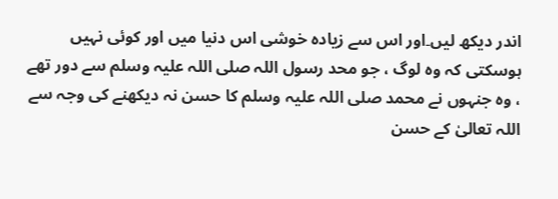اندر دیکھ لیں۔اور اس سے زیادہ خوشی اس دنیا میں اور کوئی نہیں ہوسکتی کہ وہ لوگ ، جو محد رسول اللہ صلی اللہ علیہ وسلم سے دور تھے ، وہ جنہوں نے محمد صلی اللہ علیہ وسلم کا حسن نہ دیکھنے کی وجہ سے اللہ تعالیٰ کے حسن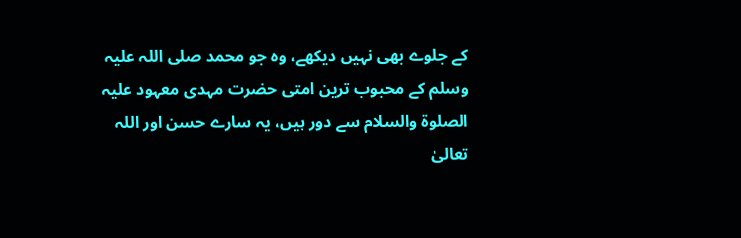کے جلوے بھی نہیں دیکھے، وہ جو محمد صلی اللہ علیہ وسلم کے محبوب ترین امتی حضرت مہدی معہود علیہ الصلوۃ والسلام سے دور ہیں، یہ سارے حسن اور اللہ تعالیٰ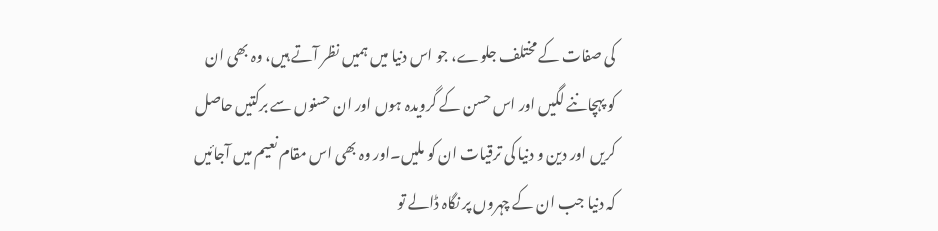کی صفات کے مختلف جلوے، جو اس دنیا میں ہمیں نظر آتے ہیں، وہ بھی ان کو پہچاننے لگیں اور اس حسن کے گرویدہ ہوں اور ان حسنوں سے برکتیں حاصل کریں اور دین و دنیا کی ترقیات ان کو ملیں۔اور وہ بھی اس مقام نعیم میں آجائیں کہ دنیا جب ان کے چہروں پر نگاہ ڈالے تو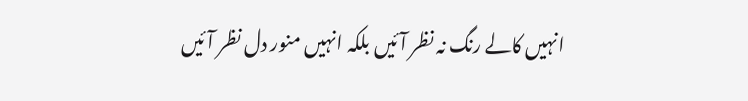انہیں کالے رنگ نہ نظر آئیں بلکہ انہیں منور دل نظر آئیں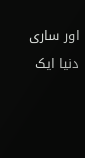اور ساری دنیا ایک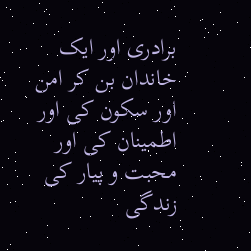برادری اور ایک خاندان بن کر امن اور سکون کی اور اطمینان کی اور محبت و پیار کی زندگی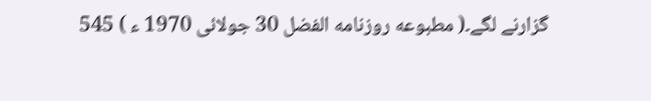گزارنے لگے۔( مطبوعه روزنامه الفضل 30 جولائی 1970 ء ) 545